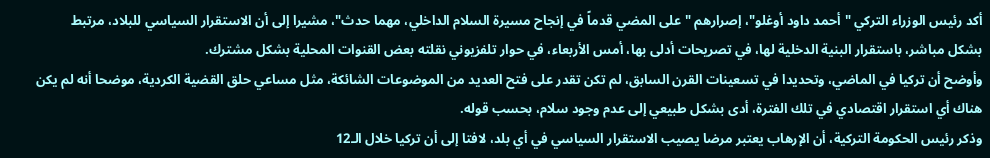أكد رئيس الوزراء التركي "أحمد داود أوغلو"، إصرارهم "على المضي قدماً في إنجاح مسيرة السلام الداخلي، مهما حدث"، مشيرا إلى أن الاستقرار السياسي للبلاد، مرتبط بشكل مباشر، باستقرار البنية الدخلية لها، في تصريحات أدلى بها، أمس الأربعاء، في حوار تلفزيوني نقلته بعض القنوات المحلية بشكل مشترك.
وأوضح أن تركيا في الماضي، وتحديدا في تسعينات القرن السابق، لم تكن تقدر على فتح العديد من الموضوعات الشائكة، مثل مساعي حلق القضية الكردية، موضحا أنه لم يكن هناك أي استقرار اقتصادي في تلك الفترة، أدى بشكل طبيعي إلى عدم وجود سلام، بحسب قوله.
وذكر رئيس الحكومة التركية، أن الإرهاب يعتبر مرضا يصيب الاستقرار السياسي في أي بلد، لافتا إلى أن تركيا خلال الـ12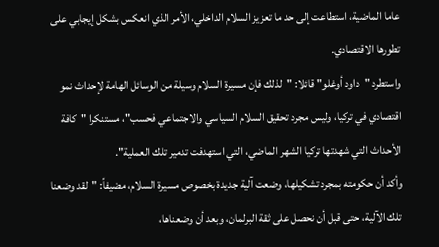عاما الماضية، استطاعت إلى حد ما تعزيز السلام الداخلي، الأمر الذي انعكس بشكل إيجابي على تطورها الاقتصادي.
واستطرد "داود أوغلو" قائلا: "لذلك فإن مسيرة السلام وسيلة من الوسائل الهامة لإحداث نمو اقتصادي في تركيا، وليس مجرد تحقيق السلام السياسي والاجتماعي فحسب"، مستنكرا "كافة الأحداث التي شهدتها تركيا الشهر الماضي، التي استهدفت تدمير تلك العملية".
وأكد أن حكومته بمجرد تشكيلها، وضعت آلية جديدة بخصوص مسيرة السلام، مضيفاً: "لقد وضعنا تلك الآلية، حتى قبل أن نحصل على ثقة البرلمان، وبعد أن وضعناها،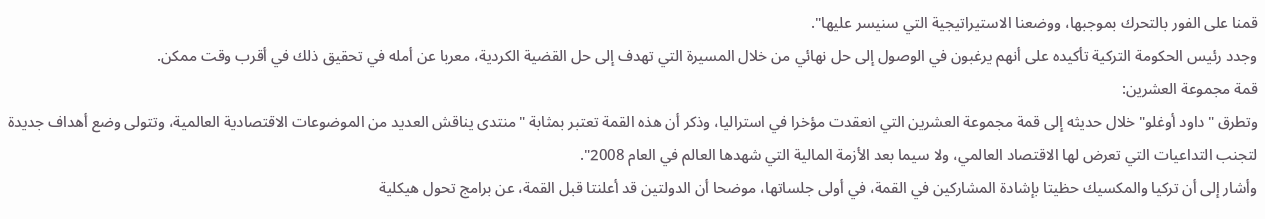قمنا على الفور بالتحرك بموجبها، ووضعنا الاستيراتيجية التي سنيسر عليها".
وجدد رئيس الحكومة التركية تأكيده على أنهم يرغبون في الوصول إلى حل نهائي من خلال المسيرة التي تهدف إلى حل القضية الكردية، معربا عن أمله في تحقيق ذلك في أقرب وقت ممكن.
قمة مجموعة العشرين:
وتطرق "داود أوغلو" خلال حديثه إلى قمة مجموعة العشرين التي انعقدت مؤخرا في استراليا، وذكر أن هذه القمة تعتبر بمثابة "منتدى يناقش العديد من الموضوعات الاقتصادية العالمية، وتتولى وضع أهداف جديدة لتجنب التداعيات التي تعرض لها الاقتصاد العالمي، ولا سيما بعد الأزمة المالية التي شهدها العالم في العام 2008".
وأشار إلى أن تركيا والمكسيك حظيتا بإشادة المشاركين في القمة، في أولى جلساتها، موضحا أن الدولتين قد أعلنتا قبل القمة، عن برامج تحول هيكلية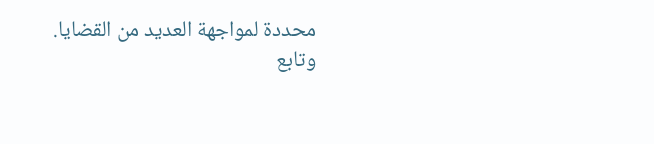محددة لمواجهة العديد من القضايا.
وتابع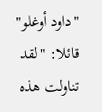"داود أوغلو" قائلا: "لقد تناولت هذه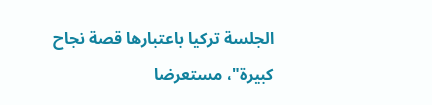الجلسة تركيا باعتبارها قصة نجاح كبيرة"، مستعرضا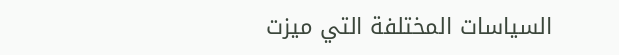السياسات المختلفة التي ميزت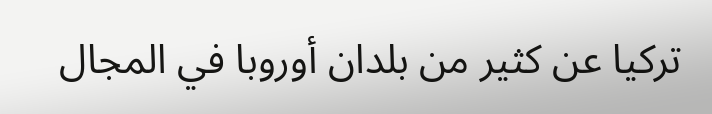تركيا عن كثير من بلدان أوروبا في المجال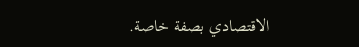الاقتصادي بصفة خاصة.